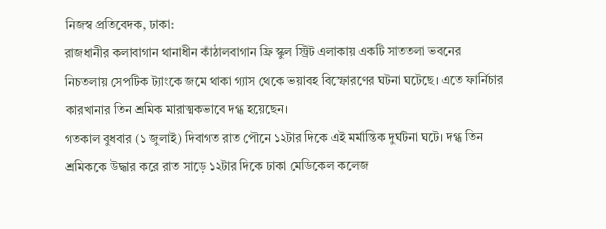নিজস্ব প্রতিবেদক, ঢাকা:
রাজধানীর কলাবাগান থানাধীন কাঁঠালবাগান ফ্রি স্কুল স্ট্রিট এলাকায় একটি সাততলা ভবনের নিচতলায় সেপটিক ট্যাংকে জমে থাকা গ্যাস থেকে ভয়াবহ বিস্ফোরণের ঘটনা ঘটেছে। এতে ফার্নিচার কারখানার তিন শ্রমিক মারাত্মকভাবে দগ্ধ হয়েছেন।
গতকাল বুধবার (১ জুলাই) দিবাগত রাত পৌনে ১২টার দিকে এই মর্মান্তিক দুর্ঘটনা ঘটে। দগ্ধ তিন শ্রমিককে উদ্ধার করে রাত সাড়ে ১২টার দিকে ঢাকা মেডিকেল কলেজ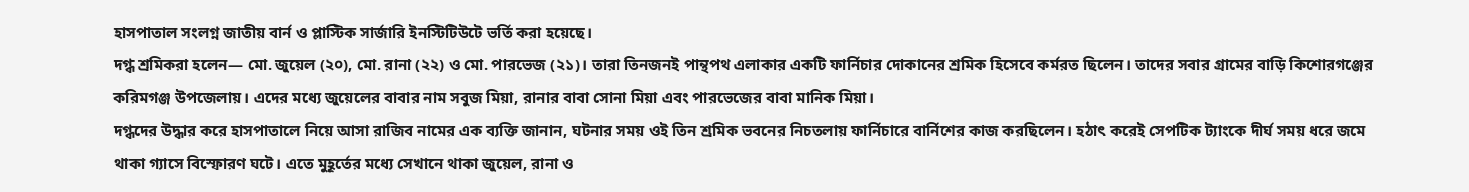হাসপাতাল সংলগ্ন জাতীয় বার্ন ও প্লাস্টিক সার্জারি ইনস্টিটিউটে ভর্তি করা হয়েছে।
দগ্ধ শ্রমিকরা হলেন— মো. জুয়েল (২০), মো. রানা (২২) ও মো. পারভেজ (২১)। তারা তিনজনই পান্থপথ এলাকার একটি ফার্নিচার দোকানের শ্রমিক হিসেবে কর্মরত ছিলেন। তাদের সবার গ্রামের বাড়ি কিশোরগঞ্জের করিমগঞ্জ উপজেলায়। এদের মধ্যে জুয়েলের বাবার নাম সবুজ মিয়া, রানার বাবা সোনা মিয়া এবং পারভেজের বাবা মানিক মিয়া।
দগ্ধদের উদ্ধার করে হাসপাতালে নিয়ে আসা রাজিব নামের এক ব্যক্তি জানান, ঘটনার সময় ওই তিন শ্রমিক ভবনের নিচতলায় ফার্নিচারে বার্নিশের কাজ করছিলেন। হঠাৎ করেই সেপটিক ট্যাংকে দীর্ঘ সময় ধরে জমে থাকা গ্যাসে বিস্ফোরণ ঘটে। এতে মুহূর্তের মধ্যে সেখানে থাকা জুয়েল, রানা ও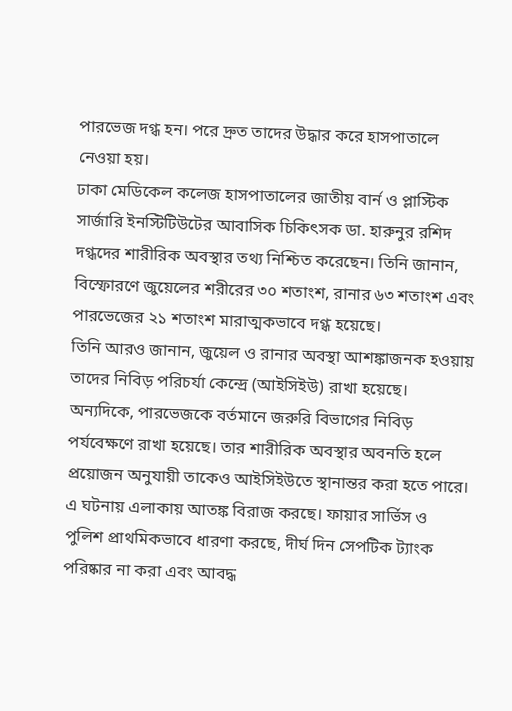পারভেজ দগ্ধ হন। পরে দ্রুত তাদের উদ্ধার করে হাসপাতালে নেওয়া হয়।
ঢাকা মেডিকেল কলেজ হাসপাতালের জাতীয় বার্ন ও প্লাস্টিক সার্জারি ইনস্টিটিউটের আবাসিক চিকিৎসক ডা. হারুনুর রশিদ দগ্ধদের শারীরিক অবস্থার তথ্য নিশ্চিত করেছেন। তিনি জানান, বিস্ফোরণে জুয়েলের শরীরের ৩০ শতাংশ, রানার ৬৩ শতাংশ এবং পারভেজের ২১ শতাংশ মারাত্মকভাবে দগ্ধ হয়েছে।
তিনি আরও জানান, জুয়েল ও রানার অবস্থা আশঙ্কাজনক হওয়ায় তাদের নিবিড় পরিচর্যা কেন্দ্রে (আইসিইউ) রাখা হয়েছে। অন্যদিকে, পারভেজকে বর্তমানে জরুরি বিভাগের নিবিড় পর্যবেক্ষণে রাখা হয়েছে। তার শারীরিক অবস্থার অবনতি হলে প্রয়োজন অনুযায়ী তাকেও আইসিইউতে স্থানান্তর করা হতে পারে।
এ ঘটনায় এলাকায় আতঙ্ক বিরাজ করছে। ফায়ার সার্ভিস ও পুলিশ প্রাথমিকভাবে ধারণা করছে, দীর্ঘ দিন সেপটিক ট্যাংক পরিষ্কার না করা এবং আবদ্ধ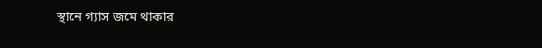স্থানে গ্যাস জমে থাকার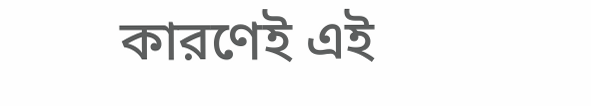কারণেই এই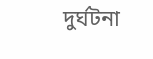দুর্ঘটনা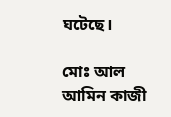ঘটেছে।

মোঃ আল আমিন কাজী